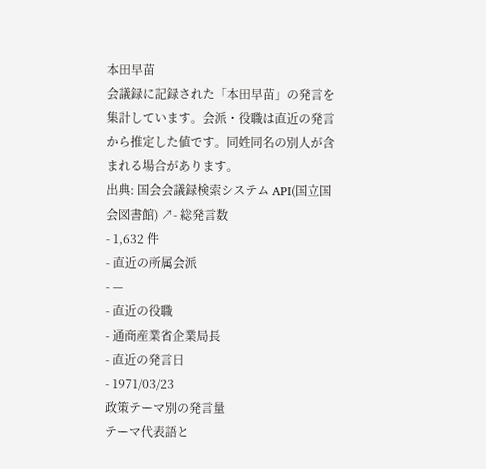本田早苗
会議録に記録された「本田早苗」の発言を集計しています。会派・役職は直近の発言から推定した値です。同姓同名の別人が含まれる場合があります。
出典: 国会会議録検索システム API(国立国会図書館) ↗- 総発言数
- 1,632 件
- 直近の所属会派
- —
- 直近の役職
- 通商産業省企業局長
- 直近の発言日
- 1971/03/23
政策テーマ別の発言量
テーマ代表語と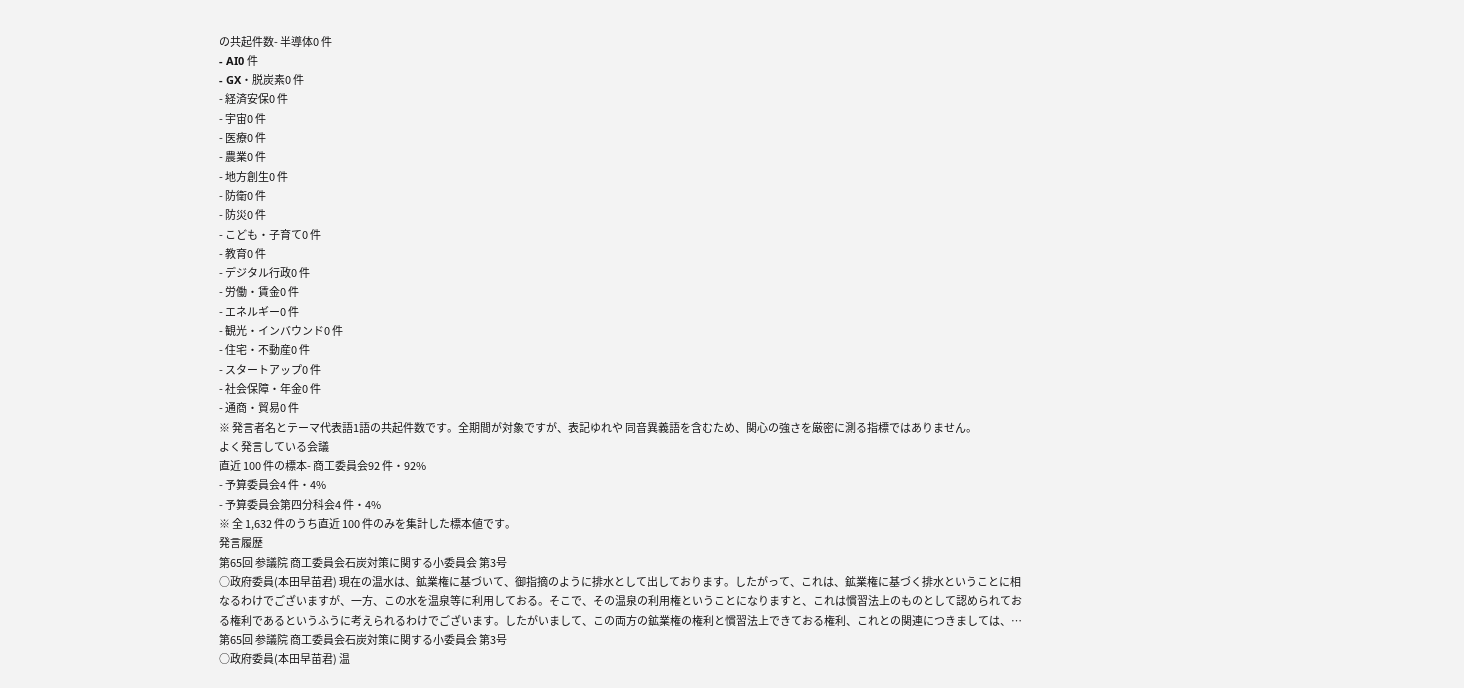の共起件数- 半導体0 件
- AI0 件
- GX・脱炭素0 件
- 経済安保0 件
- 宇宙0 件
- 医療0 件
- 農業0 件
- 地方創生0 件
- 防衛0 件
- 防災0 件
- こども・子育て0 件
- 教育0 件
- デジタル行政0 件
- 労働・賃金0 件
- エネルギー0 件
- 観光・インバウンド0 件
- 住宅・不動産0 件
- スタートアップ0 件
- 社会保障・年金0 件
- 通商・貿易0 件
※ 発言者名とテーマ代表語1語の共起件数です。全期間が対象ですが、表記ゆれや 同音異義語を含むため、関心の強さを厳密に測る指標ではありません。
よく発言している会議
直近 100 件の標本- 商工委員会92 件・92%
- 予算委員会4 件・4%
- 予算委員会第四分科会4 件・4%
※ 全 1,632 件のうち直近 100 件のみを集計した標本値です。
発言履歴
第65回 参議院 商工委員会石炭対策に関する小委員会 第3号
○政府委員(本田早苗君) 現在の温水は、鉱業権に基づいて、御指摘のように排水として出しております。したがって、これは、鉱業権に基づく排水ということに相なるわけでございますが、一方、この水を温泉等に利用しておる。そこで、その温泉の利用権ということになりますと、これは慣習法上のものとして認められておる権利であるというふうに考えられるわけでございます。したがいまして、この両方の鉱業権の権利と慣習法上できておる権利、これとの関連につきましては、…
第65回 参議院 商工委員会石炭対策に関する小委員会 第3号
○政府委員(本田早苗君) 温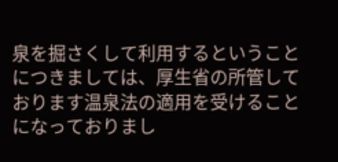泉を掘さくして利用するということにつきましては、厚生省の所管しております温泉法の適用を受けることになっておりまし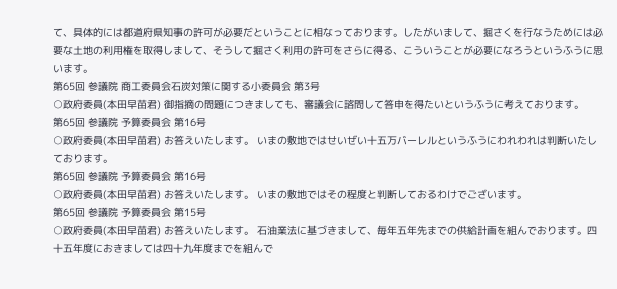て、具体的には都道府県知事の許可が必要だということに相なっております。したがいまして、掘さくを行なうためには必要な土地の利用権を取得しまして、そうして掘さく利用の許可をさらに得る、こういうことが必要になろうというふうに思います。
第65回 参議院 商工委員会石炭対策に関する小委員会 第3号
○政府委員(本田早苗君) 御指摘の問題につきましても、審議会に諮問して答申を得たいというふうに考えております。
第65回 参議院 予算委員会 第16号
○政府委員(本田早苗君) お答えいたします。 いまの敷地ではせいぜい十五万バーレルというふうにわれわれは判断いたしております。
第65回 参議院 予算委員会 第16号
○政府委員(本田早苗君) お答えいたします。 いまの敷地ではその程度と判断しておるわけでございます。
第65回 参議院 予算委員会 第15号
○政府委員(本田早苗君) お答えいたします。 石油業法に基づきまして、毎年五年先までの供給計画を組んでおります。四十五年度におきましては四十九年度までを組んで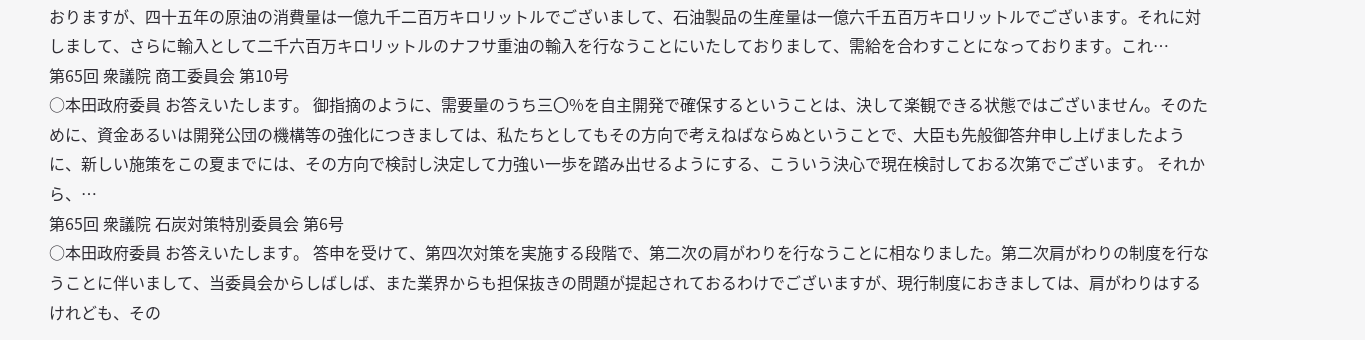おりますが、四十五年の原油の消費量は一億九千二百万キロリットルでございまして、石油製品の生産量は一億六千五百万キロリットルでございます。それに対しまして、さらに輸入として二千六百万キロリットルのナフサ重油の輸入を行なうことにいたしておりまして、需給を合わすことになっております。これ…
第65回 衆議院 商工委員会 第10号
○本田政府委員 お答えいたします。 御指摘のように、需要量のうち三〇%を自主開発で確保するということは、決して楽観できる状態ではございません。そのために、資金あるいは開発公団の機構等の強化につきましては、私たちとしてもその方向で考えねばならぬということで、大臣も先般御答弁申し上げましたように、新しい施策をこの夏までには、その方向で検討し決定して力強い一歩を踏み出せるようにする、こういう決心で現在検討しておる次第でございます。 それから、…
第65回 衆議院 石炭対策特別委員会 第6号
○本田政府委員 お答えいたします。 答申を受けて、第四次対策を実施する段階で、第二次の肩がわりを行なうことに相なりました。第二次肩がわりの制度を行なうことに伴いまして、当委員会からしばしば、また業界からも担保抜きの問題が提起されておるわけでございますが、現行制度におきましては、肩がわりはするけれども、その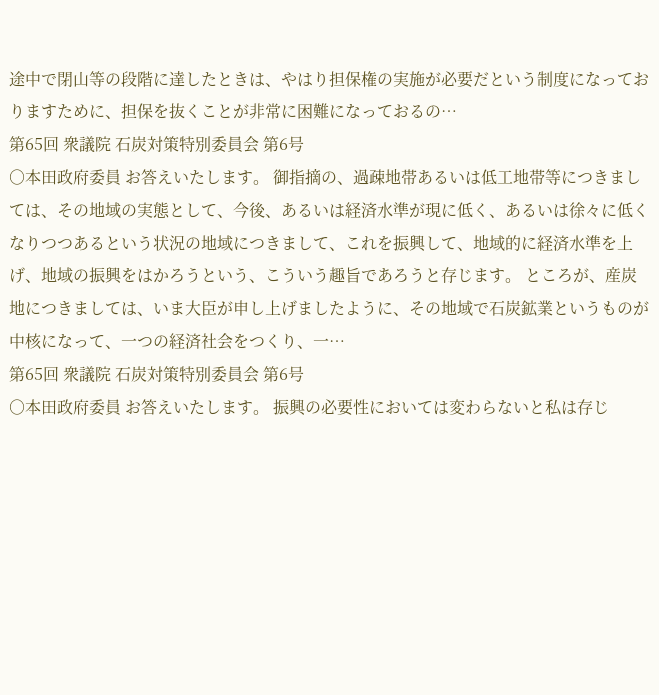途中で閉山等の段階に達したときは、やはり担保権の実施が必要だという制度になっておりますために、担保を抜くことが非常に困難になっておるの…
第65回 衆議院 石炭対策特別委員会 第6号
○本田政府委員 お答えいたします。 御指摘の、過疎地帯あるいは低工地帯等につきましては、その地域の実態として、今後、あるいは経済水準が現に低く、あるいは徐々に低くなりつつあるという状況の地域につきまして、これを振興して、地域的に経済水準を上げ、地域の振興をはかろうという、こういう趣旨であろうと存じます。 ところが、産炭地につきましては、いま大臣が申し上げましたように、その地域で石炭鉱業というものが中核になって、一つの経済社会をつくり、一…
第65回 衆議院 石炭対策特別委員会 第6号
○本田政府委員 お答えいたします。 振興の必要性においては変わらないと私は存じ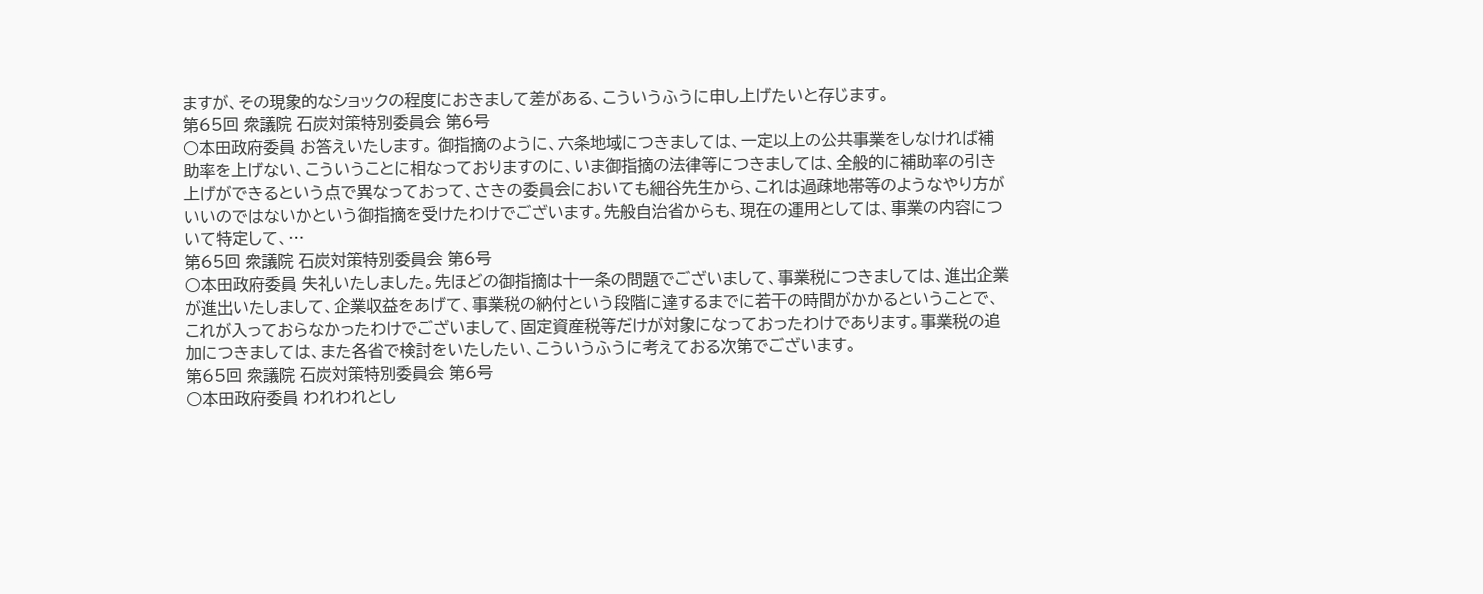ますが、その現象的なショックの程度におきまして差がある、こういうふうに申し上げたいと存じます。
第65回 衆議院 石炭対策特別委員会 第6号
○本田政府委員 お答えいたします。 御指摘のように、六条地域につきましては、一定以上の公共事業をしなければ補助率を上げない、こういうことに相なっておりますのに、いま御指摘の法律等につきましては、全般的に補助率の引き上げができるという点で異なっておって、さきの委員会においても細谷先生から、これは過疎地帯等のようなやり方がいいのではないかという御指摘を受けたわけでございます。先般自治省からも、現在の運用としては、事業の内容について特定して、…
第65回 衆議院 石炭対策特別委員会 第6号
○本田政府委員 失礼いたしました。先ほどの御指摘は十一条の問題でございまして、事業税につきましては、進出企業が進出いたしまして、企業収益をあげて、事業税の納付という段階に達するまでに若干の時間がかかるということで、これが入っておらなかったわけでございまして、固定資産税等だけが対象になっておったわけであります。事業税の追加につきましては、また各省で検討をいたしたい、こういうふうに考えておる次第でございます。
第65回 衆議院 石炭対策特別委員会 第6号
○本田政府委員 われわれとし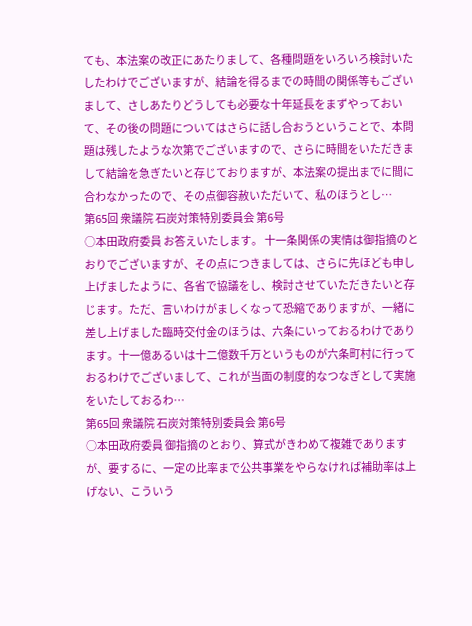ても、本法案の改正にあたりまして、各種問題をいろいろ検討いたしたわけでございますが、結論を得るまでの時間の関係等もございまして、さしあたりどうしても必要な十年延長をまずやっておいて、その後の問題についてはさらに話し合おうということで、本問題は残したような次第でございますので、さらに時間をいただきまして結論を急ぎたいと存じておりますが、本法案の提出までに間に合わなかったので、その点御容赦いただいて、私のほうとし…
第65回 衆議院 石炭対策特別委員会 第6号
○本田政府委員 お答えいたします。 十一条関係の実情は御指摘のとおりでございますが、その点につきましては、さらに先ほども申し上げましたように、各省で協議をし、検討させていただきたいと存じます。ただ、言いわけがましくなって恐縮でありますが、一緒に差し上げました臨時交付金のほうは、六条にいっておるわけであります。十一億あるいは十二億数千万というものが六条町村に行っておるわけでございまして、これが当面の制度的なつなぎとして実施をいたしておるわ…
第65回 衆議院 石炭対策特別委員会 第6号
○本田政府委員 御指摘のとおり、算式がきわめて複雑でありますが、要するに、一定の比率まで公共事業をやらなければ補助率は上げない、こういう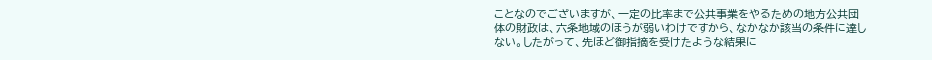ことなのでございますが、一定の比率まで公共事業をやるための地方公共団体の財政は、六条地域のほうが弱いわけですから、なかなか該当の条件に達しない。したがって、先ほど御指摘を受けたような結果に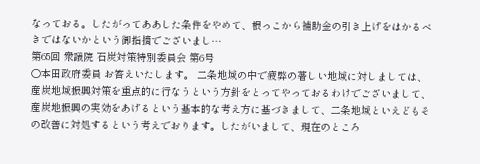なっておる。したがってああした条件をやめて、根っこから補助金の引き上げをはかるべきではないかという御指摘でございまし…
第65回 衆議院 石炭対策特別委員会 第6号
○本田政府委員 お答えいたします。 二条地域の中で疲弊の著しい地域に対しましては、産炭地域振興対策を重点的に行なうという方針をとってやっておるわけでございまして、産炭地振興の実効をあげるという基本的な考え方に基づきまして、二条地域といえどもその改善に対処するという考えでおります。したがいまして、現在のところ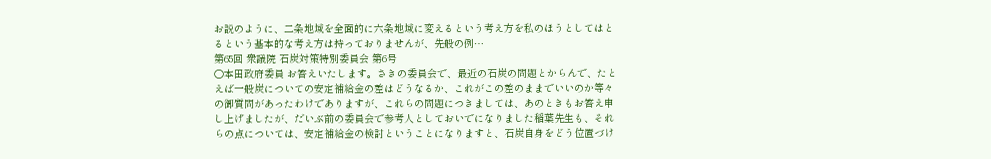お説のように、二条地域を全面的に六条地域に変えるという考え方を私のほうとしてはとるという基本的な考え方は持っておりませんが、先般の例…
第65回 衆議院 石炭対策特別委員会 第6号
○本田政府委員 お答えいたします。さきの委員会で、最近の石炭の問題とからんで、たとえば一般炭についての安定補給金の差はどうなるか、これがこの差のままでいいのか等々の御質問があったわけでありますが、これらの問題につきましては、あのときもお答え申し上げましたが、だいぶ前の委員会で参考人としておいでになりました稲葉先生も、それらの点については、安定補給金の検討ということになりますと、石炭自身をどう位置づけ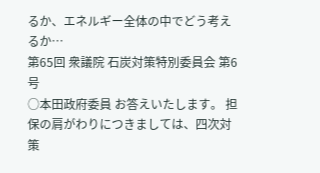るか、エネルギー全体の中でどう考えるか…
第65回 衆議院 石炭対策特別委員会 第6号
○本田政府委員 お答えいたします。 担保の肩がわりにつきましては、四次対策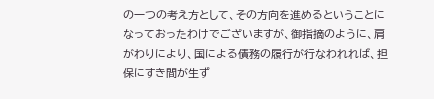の一つの考え方として、その方向を進めるということになっておったわけでございますが、御指摘のように、肩がわりにより、国による債務の履行が行なわれれば、担保にすき間が生ず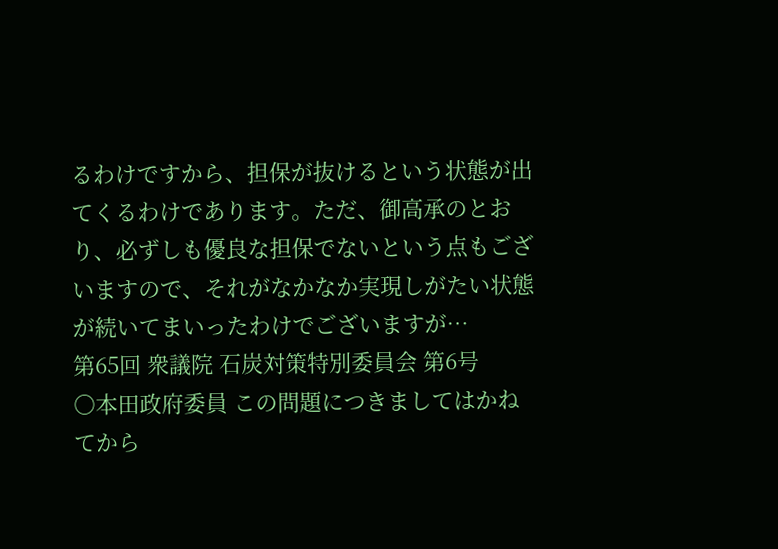るわけですから、担保が抜けるという状態が出てくるわけであります。ただ、御高承のとおり、必ずしも優良な担保でないという点もございますので、それがなかなか実現しがたい状態が続いてまいったわけでございますが…
第65回 衆議院 石炭対策特別委員会 第6号
○本田政府委員 この問題につきましてはかねてから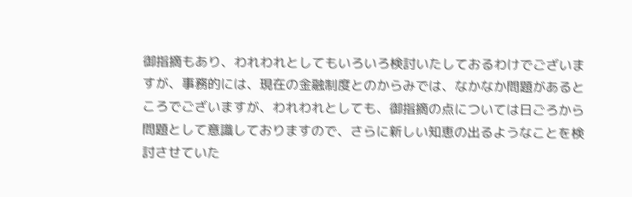御指摘もあり、われわれとしてもいろいろ検討いたしておるわけでございますが、事務的には、現在の金融制度とのからみでは、なかなか問題があるところでございますが、われわれとしても、御指摘の点については日ごろから問題として意識しておりますので、さらに新しい知恵の出るようなことを検討させていた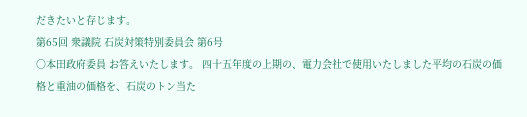だきたいと存じます。
第65回 衆議院 石炭対策特別委員会 第6号
○本田政府委員 お答えいたします。 四十五年度の上期の、電力会社で使用いたしました平均の石炭の価格と重油の価格を、石炭のトン当た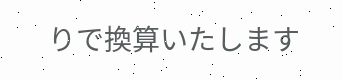りで換算いたします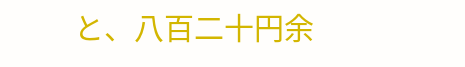と、八百二十円余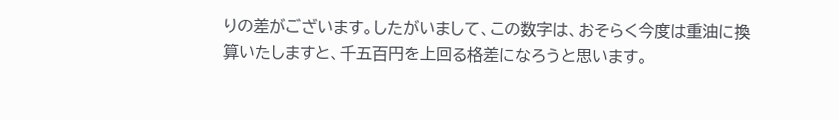りの差がございます。したがいまして、この数字は、おそらく今度は重油に換算いたしますと、千五百円を上回る格差になろうと思います。